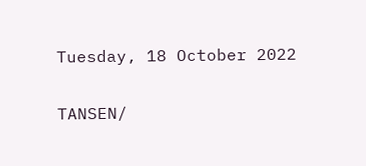Tuesday, 18 October 2022

TANSEN/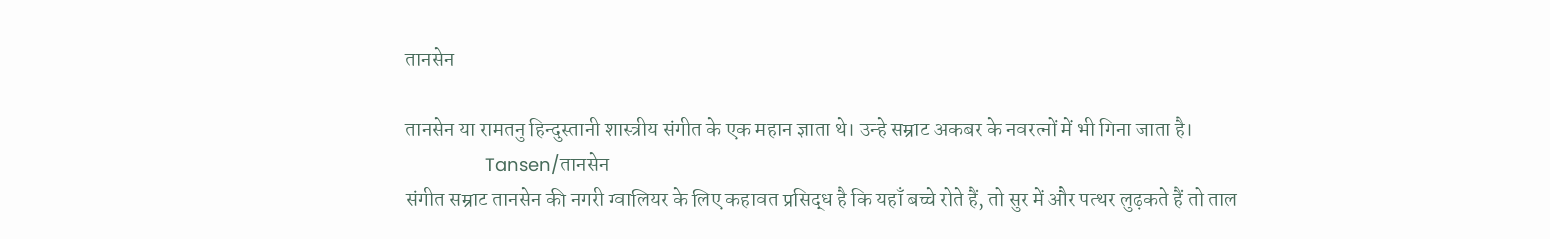तानसेन

तानसेन या रामतनु हिन्दुस्तानी शास्त्रीय संगीत के एक महान ज्ञाता थे। उन्हे सम्राट अकबर के नवरत्नों में भी गिना जाता है।
                Tansen/तानसेन
संगीत सम्राट तानसेन की नगरी ग्वालियर के लिए कहावत प्रसिद्ध है कि यहाँ बच्चे रोते हैं, तो सुर में और पत्थर लुढ़कते हैं तो ताल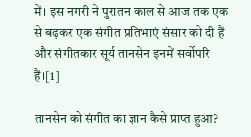में। इस नगरी ने पुरातन काल से आज तक एक से बढ़कर एक संगीत प्रतिभाएं संसार को दी हैं और संगीतकार सूर्य तानसेन इनमें सर्वोपरि हैं।[1]

तानसेन को संगीत का ज्ञान कैसे प्राप्त हुआ?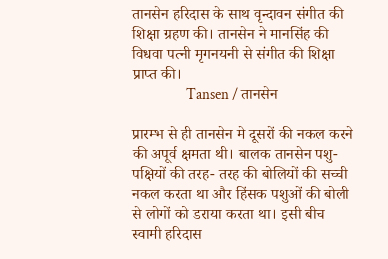तानसेन हरिदास के साथ वृन्दावन संगीत की शिक्षा ग्रहण की। तानसेन ने मानसिंह की विधवा पत्नी मृगनयनी से संगीत की शिक्षा प्राप्त की।
                  Tansen / तानसेन

प्रारम्भ से ही तानसेन मे दूसरों की नकल करने की अपूर्व क्षमता थी। बालक तानसेन पशु-पक्षियों की तरह- तरह की बोलियों की सच्ची नकल करता था और हिंसक पशुओं की बोली से लोगों को डराया करता था। इसी बीच स्वामी हरिदास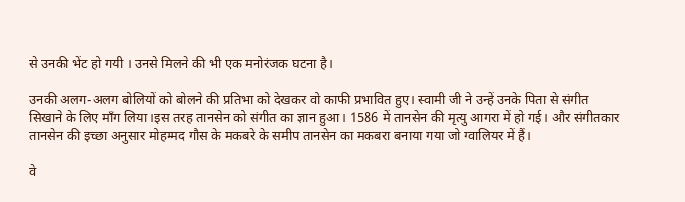से उनकी भेंट हो गयी । उनसे मिलने की भी एक मनोरंजक घटना है।

उनकी अलग-अलग बोलियों को बोलने की प्रतिभा को देखकर वो काफी प्रभावित हुए। स्वामी जी ने उन्हें उनके पिता से संगीत सिखाने के लिए माँग लिया।इस तरह तानसेन को संगीत का ज्ञान हुआ। 1586 में तानसेन की मृत्यु आगरा में हो गई। और संगीतकार तानसेन की इच्छा अनुसार मोहम्मद गौस के मकबरे के समीप तानसेन का मकबरा बनाया गया जो ग्वालियर में हैं।

वे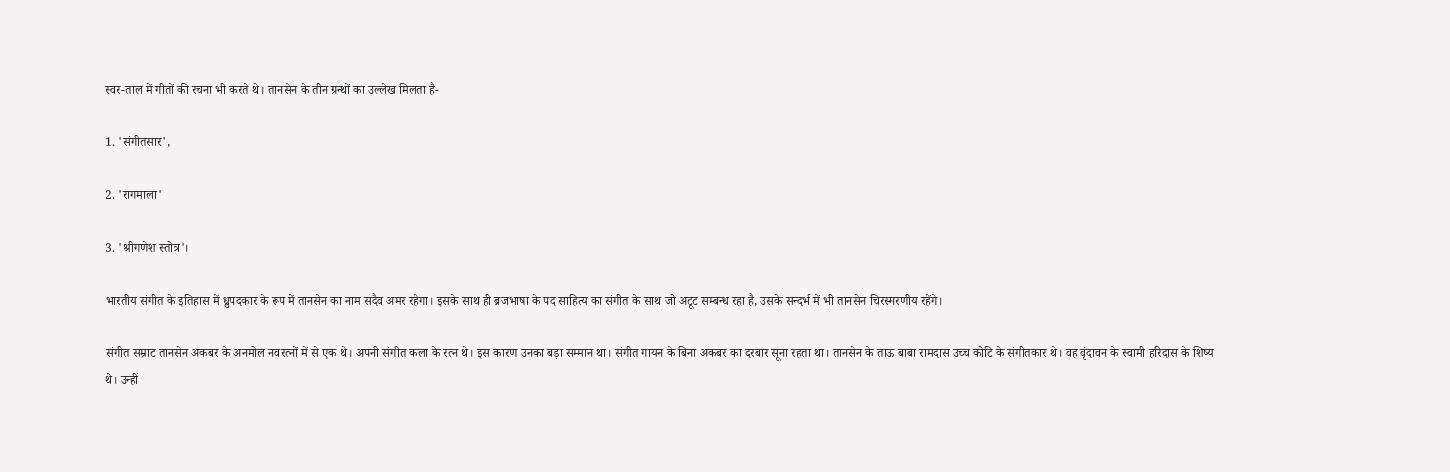स्वर-ताल में गीतों की रचना भी करते थे। तानसेन के तीन ग्रन्थों का उल्लेख मिलता है-

1. 'संगीतसार',

2. 'रागमाला'

3. 'श्रीगणेश स्तोत्र'।

भारतीय संगीत के इतिहास में ध्रुपदकार के रूप में तानसेन का नाम सदैव अमर रहेगा। इसके साथ ही ब्रजभाषा के पद साहित्य का संगीत के साथ जो अटूट सम्बन्ध रहा है, उसके सन्दर्भ में भी तानसेन चिरस्मरणीय रहेंगे।

संगीत सम्राट तानसेन अकबर के अनमोल नवरत्नों में से एक थे। अपनी संगीत कला के रत्न थे। इस कारण उनका बड़ा सम्मान था। संगीत गायन के बिना ‍अकबर का दरबार सूना रहता था। तानसेन के ताऊ बाबा रामदास उच्च कोटि के संगीतकार थे। वह वृंदावन के स्वामी हरिदास के शिष्य थे। उन्हीं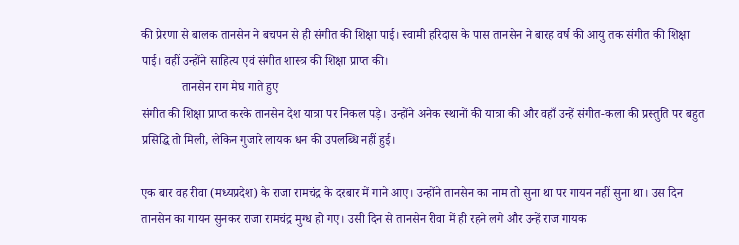की प्रेरणा से बालक तानसेन ने बचपन से ही संगीत की शिक्षा पाई। स्वामी हरिदास के पास तानसेन ने बारह वर्ष की आयु तक संगीत की शिक्षा पाई। वहीं उन्होंने साहित्य एवं संगीत शास्त्र की शिक्षा प्राप्त की।
             तानसेन राग मेघ गाते हुए
संगीत की शिक्षा प्राप्त करके तानसेन देश यात्रा पर निकल पड़े। उन्होंने अनेक स्थानों की यात्रा की और वहाँ उन्हें संगीत-कला की प्रस्तुति पर बहुत प्रसिद्धि तो मिली, लेकिन गुजारे लायक धन की उपलब्धि नहीं हुई।

एक बार वह रीवा (मध्यप्रदेश) के राजा रामचंद्र के दरबार में गाने आए। उन्होंने तानसेन का नाम तो सुना था पर गायन नहीं सुना था। उस दिन तानसेन का गायन सुनकर राजा रामचंद्र मुग्ध हो गए। उसी दिन से तानसेन रीवा में ही रहने लगे और उन्हें राज गायक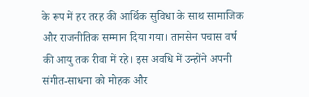के रूप में हर तरह की आर्थिक सुविधा के साथ सामाजिक और राजनीतिक सम्मान दिया गया। तानसेन पचास वर्ष की आयु तक रीवा में रहे। इस अवधि में उन्होंने अपनी संगीत-साधना को मोहक और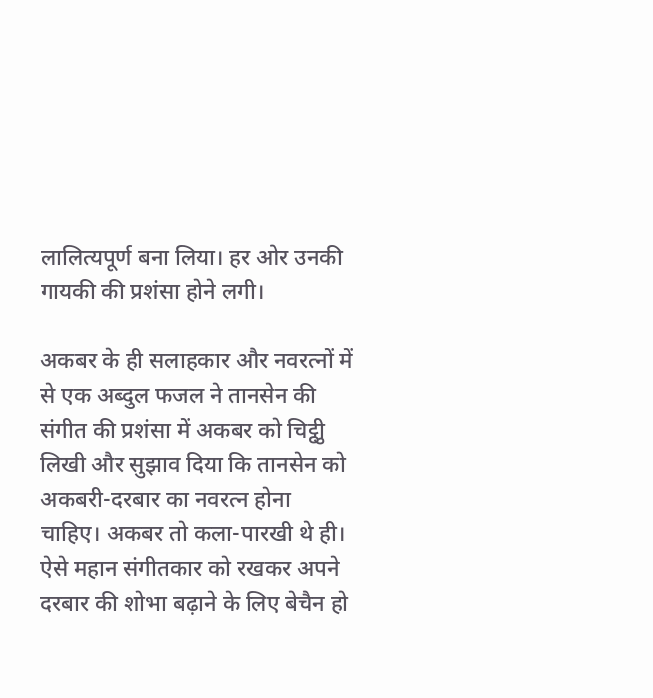लालित्यपूर्ण बना लिया। हर ओर उनकी गायकी की प्रशंसा होने लगी।

अकबर के ही सलाहकार और नवरत्नों में से एक अब्दुल फजल ने तानसेन की संगीत की प्रशंसा में अकबर को चिट्ठीु लिखी और सुझाव दिया कि तानसेन को अकबरी-दरबार का नवरत्न होना चाहिए। अकबर तो कला-पारखी थे ही। ऐसे महान संगीतकार को रखकर अपने दरबार की शोभा बढ़ाने के लिए बेचैन हो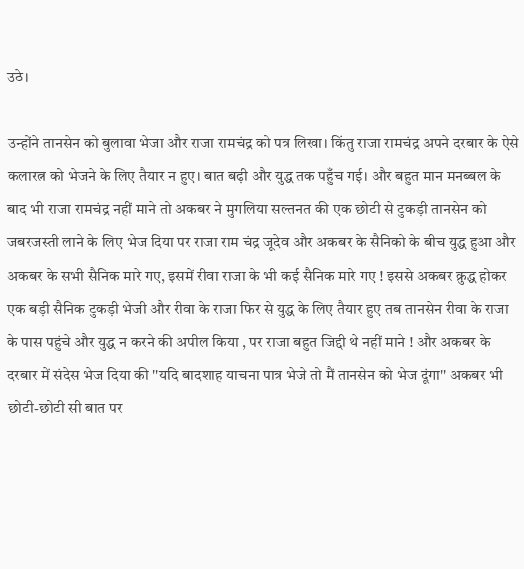उठे।

उन्होंने तानसेन को बुलावा भेजा और राजा रामचंद्र को पत्र लिखा। किंतु राजा रामचंद्र अपने दरबार के ऐसे कलारत्न को भेजने के लिए तैयार न हुए। बात बढ़ी और युद्ध तक पहुँच गई। और बहुत मान मनब्बल के बाद भी राजा रामचंद्र नहीं माने तो अकबर ने मुगलिया सल्तनत की एक छोटी से टुकड़ी तानसेन को जबरजस्ती लाने के लिए भेज दिया पर राजा राम चंद्र जूदेव और अकबर के सैनिको के बीच युद्ध हुआ और अकबर के सभी सैनिक मारे गए, इसमें रीवा राजा के भी कई सैनिक मारे गए ! इससे अकबर क्रुद्ध होकर एक बड़ी सैनिक टुकड़ी भेजी और रीवा के राजा फिर से युद्ध के लिए तैयार हुए तब तानसेन रीवा के राजा के पास पहुंचे और युद्ध न करने की अपील किया , पर राजा बहुत जिद्दी थे नहीं माने ! और अकबर के दरबार में संदेस भेज दिया की ''यदि बादशाह याचना पात्र भेजे तो मैं तानसेन को भेज दूंगा'' अकबर भी छोटी-छोटी सी बात पर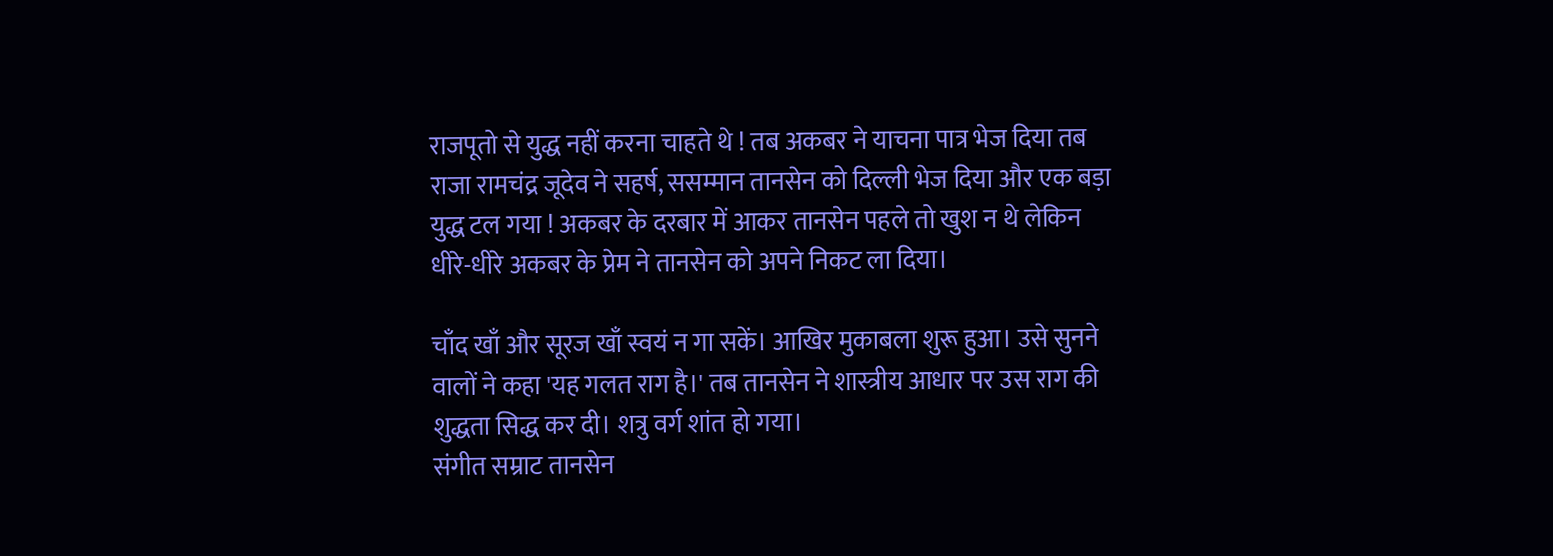राजपूतो से युद्ध नहीं करना चाहते थे ! तब अकबर ने याचना पात्र भेज दिया तब राजा रामचंद्र जूदेव ने सहर्ष, ससम्मान तानसेन को दिल्ली भेज दिया और एक बड़ा युद्ध टल गया ! अकबर के दरबार में आकर तानसेन पहले तो खुश न थे लेकिन धीरे-धीरे अकबर के प्रेम ने तानसेन को अपने निकट ला दिया।

चाँद खाँ और सूरज खाँ स्वयं न गा सकें। आखिर मुकाबला शुरू हुआ। उसे सुनने वालों ने कहा 'यह गलत राग है।' तब तानसेन ने शास्त्रीय आधार पर उस राग की शुद्धता सिद्ध कर दी। शत्रु वर्ग शांत हो गया।
संगीत सम्राट तानसेन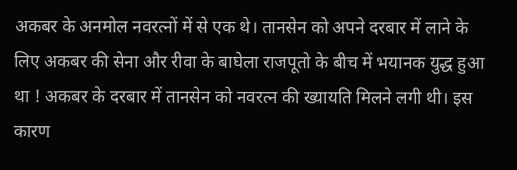अकबर के अनमोल नवरत्नों में से एक थे। तानसेन को अपने दरबार में लाने के लिए अकबर की सेना और रीवा के बाघेला राजपूतो के बीच में भयानक युद्ध हुआ था ! अकबर के दरबार में तानसेन को नवरत्न की ख्यायति मिलने लगी थी। इस कारण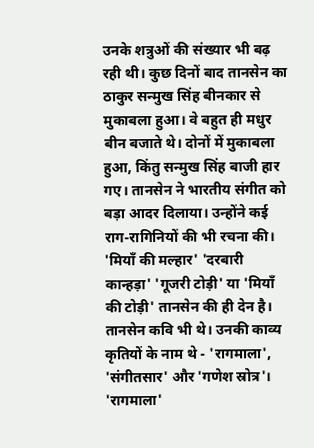उनके शत्रुओं की संख्यार भी बढ़ रही थी। कुछ दिनों बाद तानसेन का ठाकुर सन्मुख सिंह बीनकार से मुकाबला हुआ। वे बहुत ही मधुर बीन बजाते थे। दोनों में मुकाबला हुआ, किंतु सन्मुख सिंह बाजी हार गए। तानसेन ने भारतीय संगीत को बड़ा आदर दिलाया। उन्होंने कई राग-रागिनियों की भी रचना की। 'मियाँ की मल्हार' 'दरबारी कान्हड़ा' 'गूजरी टोड़ी' या 'मियाँ की टोड़ी' तानसेन की ही देन है। तानसेन कवि भी थे। उनकी काव्य कृतियों के नाम थे - 'रागमाला', 'संगीतसार' और 'गणेश स्रोत्र'। 'रागमाला'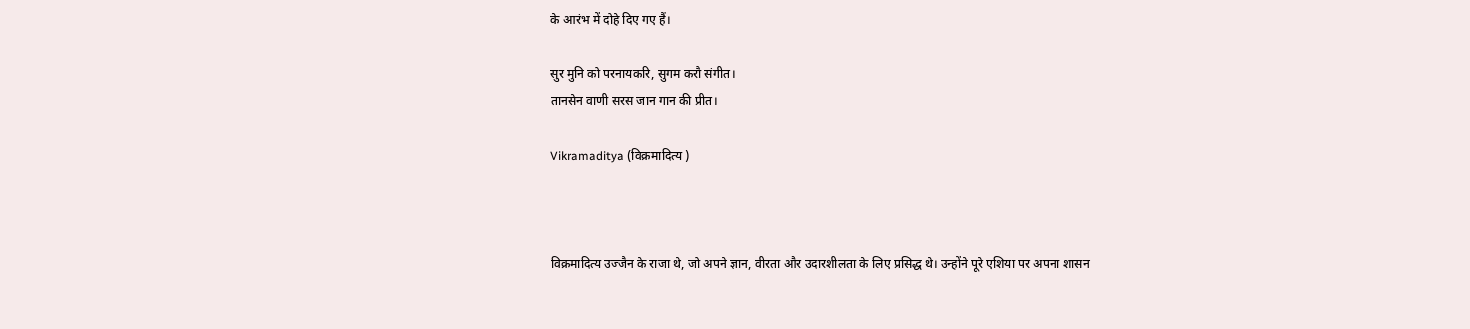के आरंभ में दोहे दिए गए हैं।

सुर मुनि को परनायकरि, सुगम करौ संगीत।
तानसेन वाणी सरस जान गान की प्रीत।

Vikramaditya (विक्रमादित्य )



विक्रमादित्य उज्जैन के राजा थे, जो अपने ज्ञान, वीरता और उदारशीलता के लिए प्रसिद्ध थे। उन्होंने पूरे एशिया पर अपना शासन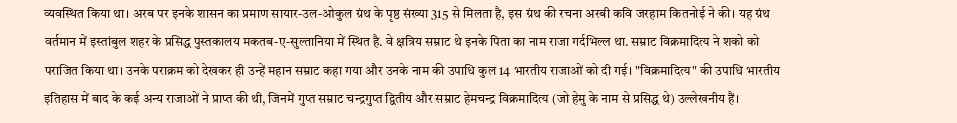व्यवस्थित किया था। अरब पर इनके शासन का प्रमाण सायार-उल-ओकुल ग्रंथ के पृष्ठ संख्या 315 से मिलता है, इस ग्रंथ की रचना अरबी कवि जरहाम कितनोई ने की। यह ग्रंथ वर्तमान में इस्तांबुल शहर के प्रसिद्ध पुस्तकालय मकतब-ए-सुल्तानिया में स्थित है. वे क्षत्रिय सम्राट थे इनके पिता का नाम राजा गर्दभिल्ल था. सम्राट विक्रमादित्य ने शको को पराजित किया था। उनके पराक्रम को देखकर ही उन्हें महान सम्राट कहा गया और उनके नाम की उपाधि कुल 14 भारतीय राजाओं को दी गई। "विक्रमादित्य" की उपाधि भारतीय इतिहास में बाद के कई अन्य राजाओं ने प्राप्त की थी, जिनमें गुप्त सम्राट चन्द्रगुप्त द्वितीय और सम्राट हेमचन्द्र विक्रमादित्य (जो हेमु के नाम से प्रसिद्ध थे) उल्लेखनीय हैं।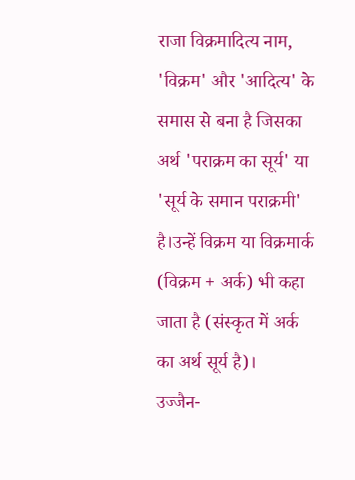राजा विक्रमादित्य नाम, 'विक्रम' और 'आदित्य' के समास से बना है जिसका अर्थ 'पराक्रम का सूर्य' या 'सूर्य के समान पराक्रमी' है।उन्हें विक्रम या विक्रमार्क (विक्रम + अर्क) भी कहा जाता है (संस्कृत में अर्क का अर्थ सूर्य है)।
उज्जैन-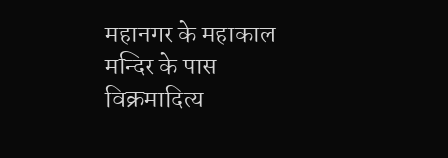महानगर के महाकाल मन्दिर के पास विक्रमादित्य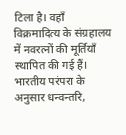टिला है। वहाँ विक्रमादित्य के संग्रहालय में नवरत्नों की मूर्तियाँ स्थापित की गई हैं। भारतीय परंपरा के अनुसार धन्वन्तरि,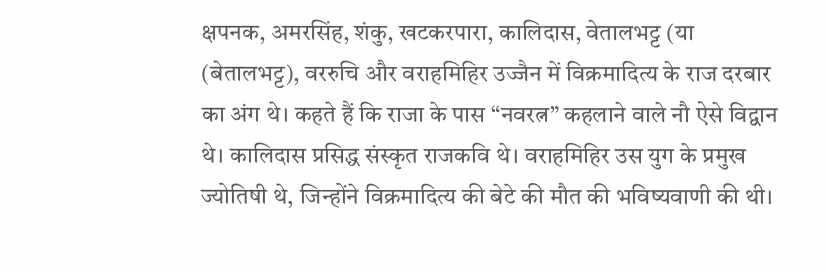क्षपनक, अमरसिंह, शंकु, खटकरपारा, कालिदास, वेतालभट्ट (या (बेतालभट्ट), वररुचि और वराहमिहिर उज्जैन में विक्रमादित्य के राज दरबार का अंग थे। कहते हैं कि राजा के पास “नवरत्न” कहलाने वाले नौ ऐसे विद्वान थे। कालिदास प्रसिद्ध संस्कृत राजकवि थे। वराहमिहिर उस युग के प्रमुख ज्योतिषी थे, जिन्होंने विक्रमादित्य की बेटे की मौत की भविष्यवाणी की थी।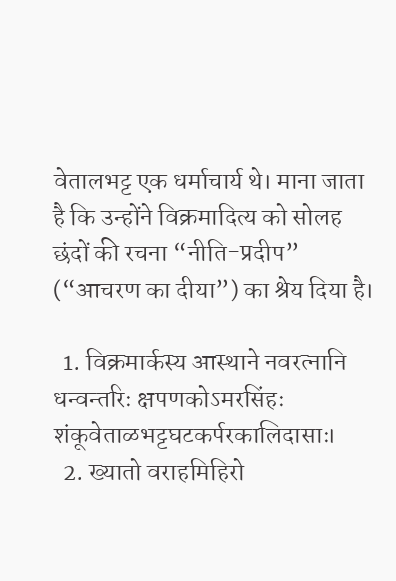वेतालभट्ट एक धर्माचार्य थे। माना जाता है कि उन्होंने विक्रमादित्य को सोलह छंदों की रचना “नीति-प्रदीप” (“आचरण का दीया”) का श्रेय दिया है।

  1. विक्रमार्कस्य आस्थाने नवरत्नानि धन्वन्तरिः क्षपणकोऽमरसिंहः शंकूवेताळभट्टघटकर्परकालिदासाः।
  2. ख्यातो वराहमिहिरो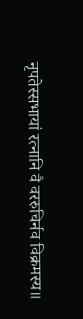नृपतेस्सभायां रत्नानि वै वररुचिर्नव विक्रमस्य॥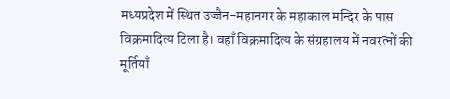मध्यप्रदेश में स्थित उज्जैन-महानगर के महाकाल मन्दिर के पास विक्रमादित्य टिला है। वहाँ विक्रमादित्य के संग्रहालय में नवरत्नों की मूर्तियाँ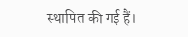स्थापित की गई हैं।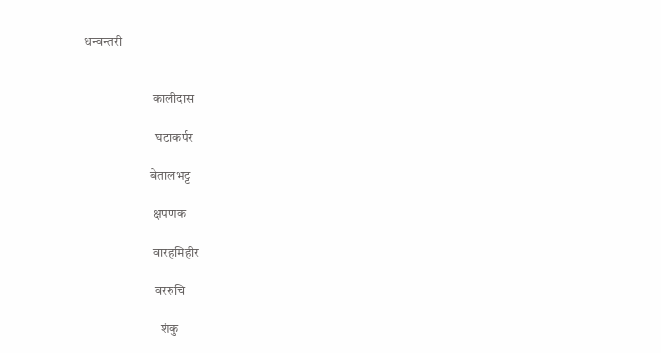धन्वन्तरी


                          कालीदास

                           घटाकर्पर

                         बेतालभट्ट

                          क्षपणक

                          वारहमिहीर

                           वररुचि

                             शंकु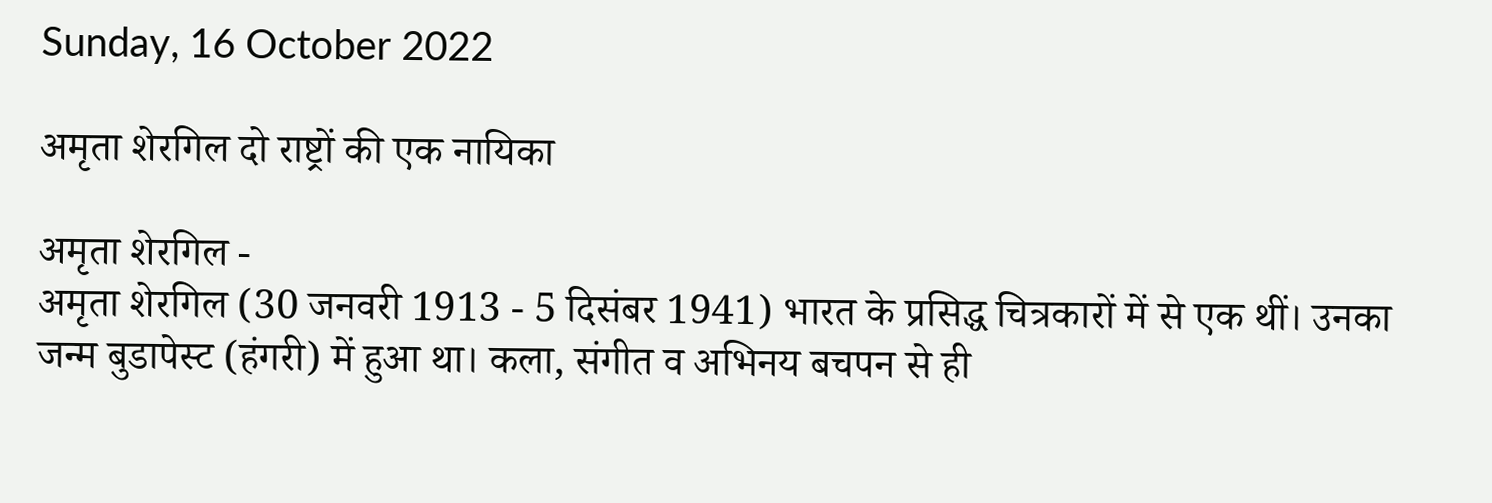Sunday, 16 October 2022

अमृता शेरगिल दो राष्ट्रों की एक नायिका

अमृता शेरगिल -
अमृता शेरगिल (30 जनवरी 1913 - 5 दिसंबर 1941) भारत के प्रसिद्ध चित्रकारों में से एक थीं। उनका जन्म बुडापेस्ट (हंगरी) में हुआ था। कला, संगीत व अभिनय बचपन से ही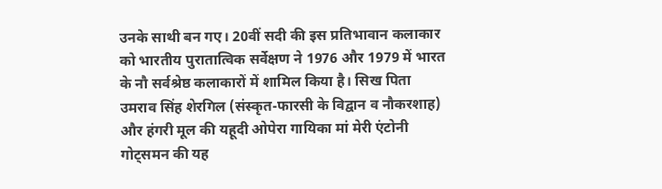उनके साथी बन गए। 20वीं सदी की इस प्रतिभावान कलाकार को भारतीय पुरातात्विक सर्वेक्षण ने 1976 और 1979 में भारत के नौ सर्वश्रेष्ठ कलाकारों में शामिल किया है। सिख पिता उमराव सिंह शेरगिल (संस्कृत-फारसी के विद्वान व नौकरशाह) और हंगरी मूल की यहूदी ओपेरा गायिका मां मेरी एंटोनी गोट्समन की यह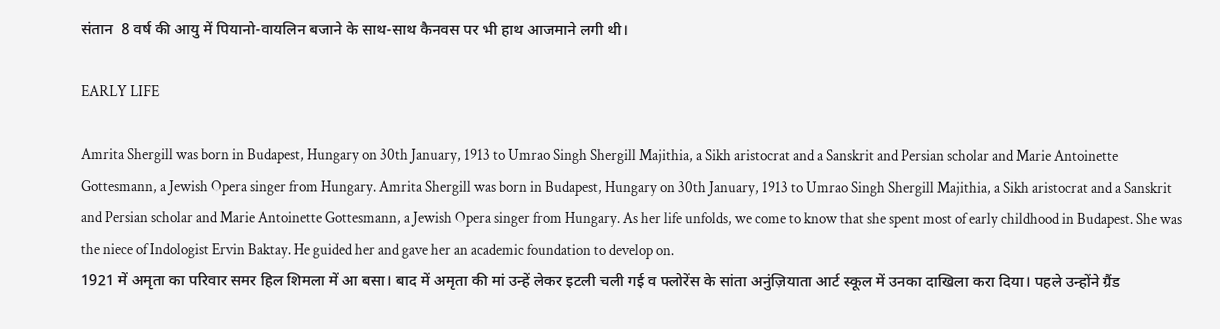संतान  8 वर्ष की आयु में पियानो-वायलिन बजाने के साथ-साथ कैनवस पर भी हाथ आजमाने लगी थी।

EARLY LIFE

Amrita Shergill was born in Budapest, Hungary on 30th January, 1913 to Umrao Singh Shergill Majithia, a Sikh aristocrat and a Sanskrit and Persian scholar and Marie Antoinette Gottesmann, a Jewish Opera singer from Hungary. Amrita Shergill was born in Budapest, Hungary on 30th January, 1913 to Umrao Singh Shergill Majithia, a Sikh aristocrat and a Sanskrit and Persian scholar and Marie Antoinette Gottesmann, a Jewish Opera singer from Hungary. As her life unfolds, we come to know that she spent most of early childhood in Budapest. She was the niece of Indologist Ervin Baktay. He guided her and gave her an academic foundation to develop on.
1921 में अमृता का परिवार समर हिल शिमला में आ बसा। बाद में अमृता की मां उन्हें लेकर इटली चली गई व फ्लोरेंस के सांता अनुंज़ियाता आर्ट स्कूल में उनका दाखिला करा दिया। पहले उन्होंने ग्रैंड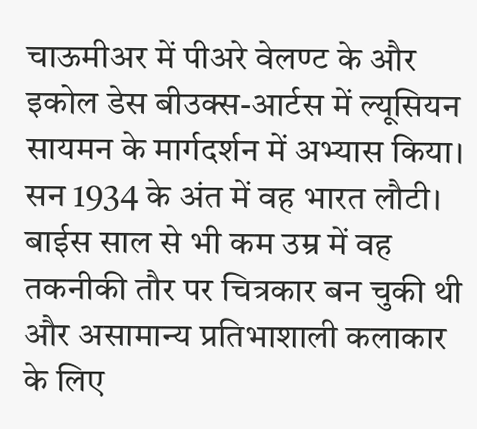चाऊमीअर में पीअरे वेलण्ट के और इकोल डेस बीउक्स-आर्टस में ल्यूसियन सायमन के मार्गदर्शन में अभ्यास किया। सन 1934 के अंत में वह भारत लौटी। बाईस साल से भी कम उम्र में वह तकनीकी तौर पर चित्रकार बन चुकी थी और असामान्य प्रतिभाशाली कलाकार के लिए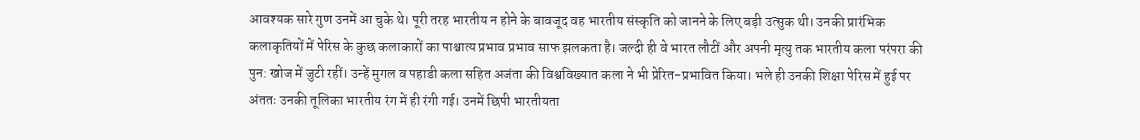आवश्यक सारे गुण उनमें आ चुके थे। पूरी तरह भारतीय न होने के बावजूद वह भारतीय संस्कृति को जानने के लिए बड़ी उत्सुक थी। उनकी प्रारंभिक कलाकृतियों में पेरिस के कुछ कलाकारों का पाश्चात्य प्रभाव प्रभाव साफ झलकता है। जल्दी ही वे भारत लौटीं और अपनी मृत्यु तक भारतीय कला परंपरा की पुन: खोज में जुटी रहीं। उन्हें मुगल व पहाडी कला सहित अजंता की विश्वविख्यात कला ने भी प्रेरित-प्रभावित किया। भले ही उनकी शिक्षा पेरिस में हुई पर अंततः उनकी तूलिका भारतीय रंग में ही रंगी गई। उनमें छिपी भारतीयता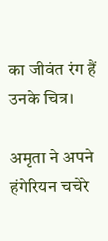का जीवंत रंग हैं उनके चित्र।

अमृता ने अपने हंगेरियन चचेरे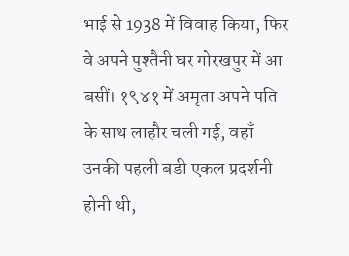भाई से 1938 में विवाह किया, फिर वे अपने पुश्तैनी घर गोरखपुर में आ बसीं। १९४१ में अमृता अपने पति के साथ लाहौर चली गई, वहाँ उनकी पहली बडी एकल प्रदर्शनी होनी थी,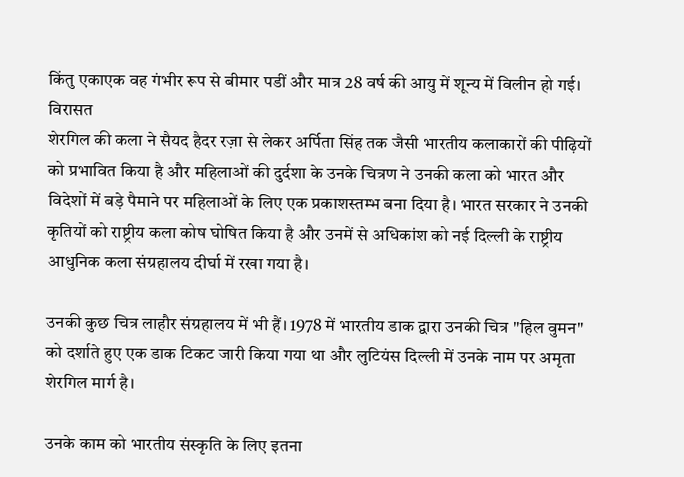किंतु एकाएक वह गंभीर रूप से बीमार पडीं और मात्र 28 वर्ष की आयु में शून्य में विलीन हो गई।
विरासत
शेरगिल की कला ने सैयद हैदर रज़ा से लेकर अर्पिता सिंह तक जैसी भारतीय कलाकारों की पीढ़ियों को प्रभावित किया है और महिलाओं की दुर्दशा के उनके चित्रण ने उनकी कला को भारत और विदेशों में बड़े पैमाने पर महिलाओं के लिए एक प्रकाशस्तम्भ बना दिया है। भारत सरकार ने उनकी कृतियों को राष्ट्रीय कला कोष घोषित किया है और उनमें से अधिकांश को नई दिल्ली के राष्ट्रीय आधुनिक कला संग्रहालय दीर्घा में रखा गया है।

उनकी कुछ चित्र लाहौर संग्रहालय में भी हैं। 1978 में भारतीय डाक द्वारा उनकी चित्र "हिल वुमन" को दर्शाते हुए एक डाक टिकट जारी किया गया था और लुटियंस दिल्ली में उनके नाम पर अमृता शेरगिल मार्ग है।

उनके काम को भारतीय संस्कृति के लिए इतना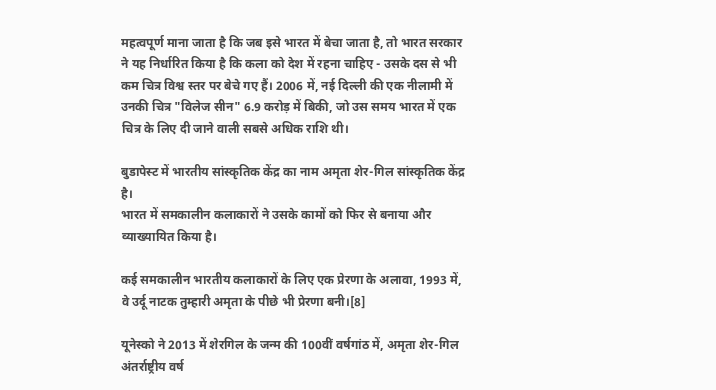महत्वपूर्ण माना जाता है कि जब इसे भारत में बेचा जाता है, तो भारत सरकार ने यह निर्धारित किया है कि कला को देश में रहना चाहिए - उसके दस से भी कम चित्र विश्व स्तर पर बेचे गए हैं। 2006 में, नई दिल्ली की एक नीलामी में उनकी चित्र "विलेज सीन" 6.9 करोड़ में बिकी, जो उस समय भारत में एक चित्र के लिए दी जाने वाली सबसे अधिक राशि थी।

बुडापेस्ट में भारतीय सांस्कृतिक केंद्र का नाम अमृता शेर-गिल सांस्कृतिक केंद्र है।
भारत में समकालीन कलाकारों ने उसके कामों को फिर से बनाया और व्याख्यायित किया है।

कई समकालीन भारतीय कलाकारों के लिए एक प्रेरणा के अलावा, 1993 में, वे उर्दू नाटक तुम्हारी अमृता के पीछे भी प्रेरणा बनी।[8]

यूनेस्को ने 2013 में शेरगिल के जन्म की 100वीं वर्षगांठ में, अमृता शेर-गिल अंतर्राष्ट्रीय वर्ष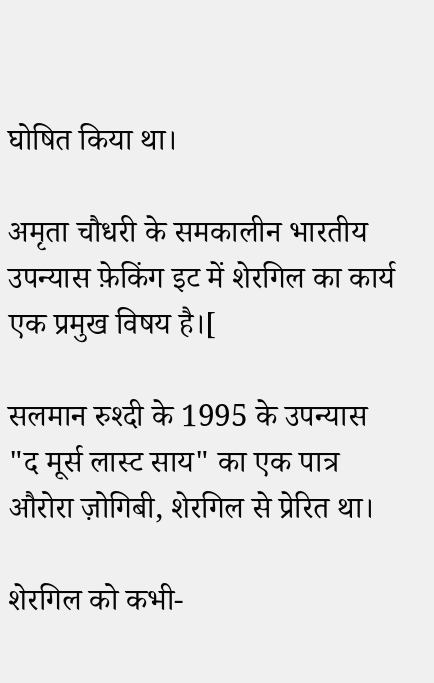घोषित किया था।

अमृता चौधरी के समकालीन भारतीय उपन्यास फ़ेकिंग इट में शेरगिल का कार्य एक प्रमुख विषय है।[

सलमान रुश्दी के 1995 के उपन्यास "द मूर्स लास्ट साय" का एक पात्र औरोरा ज़ोगिबी, शेरगिल से प्रेरित था।

शेरगिल को कभी-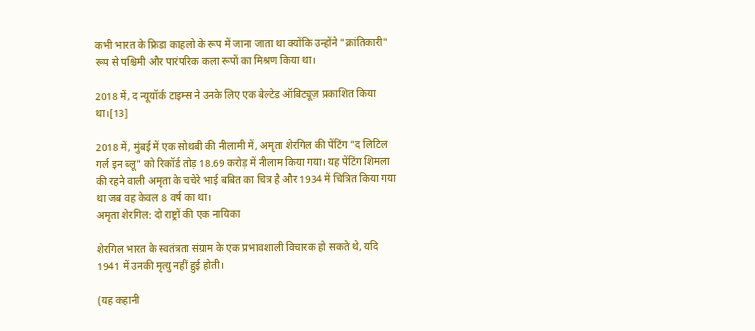कभी भारत के फ्रिडा काहलो के रूप में जाना जाता था क्योंकि उन्होंने "क्रांतिकारी" रूप से पश्चिमी और पारंपरिक कला रूपों का मिश्रण किया था।

2018 में, द न्यूयॉर्क टाइम्स ने उनके लिए एक बेल्टेड ऑबिट्यूज़ प्रकाशित किया था।[13]

2018 में, मुंबई में एक सोथबी की नीलामी में, अमृता शेरगिल की पेंटिंग "द लिटिल गर्ल इन ब्लू" को रिकॉर्ड तोड़ 18.69 करोड़ में नीलाम किया गया। यह पेंटिंग शिमला की रहने वाली अमृता के चचेरे भाई बबित का चित्र है और 1934 में चित्रित किया गया था जब वह केवल 8 वर्ष का था।
अमृता शेरगिल: दो राष्ट्रों की एक नायिका

शेरगिल भारत के स्वतंत्रता संग्राम के एक प्रभावशाली विचारक हो सकते थे, यदि 1941 में उनकी मृत्यु नहीं हुई होती।

(यह कहानी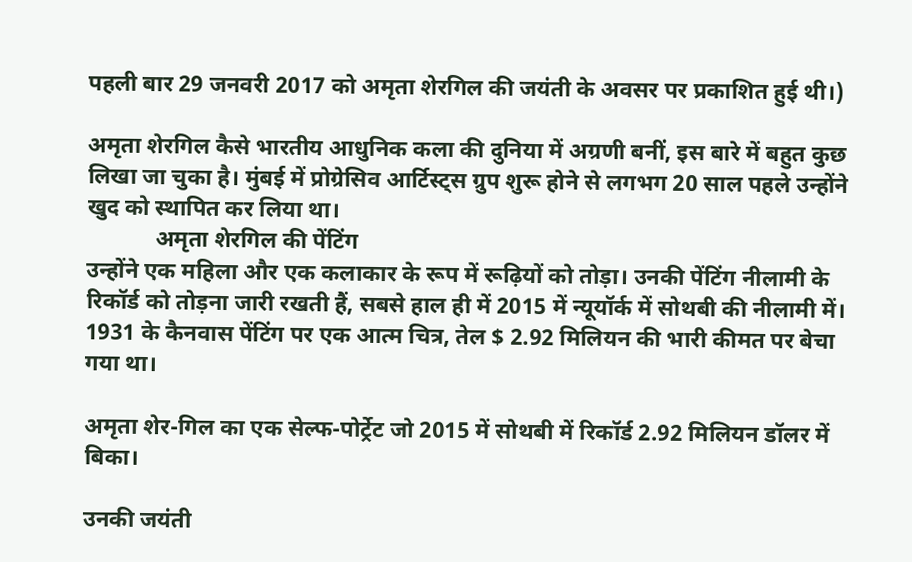पहली बार 29 जनवरी 2017 को अमृता शेरगिल की जयंती के अवसर पर प्रकाशित हुई थी।)

अमृता शेरगिल कैसे भारतीय आधुनिक कला की दुनिया में अग्रणी बनीं, इस बारे में बहुत कुछ लिखा जा चुका है। मुंबई में प्रोग्रेसिव आर्टिस्ट्स ग्रुप शुरू होने से लगभग 20 साल पहले उन्होंने खुद को स्थापित कर लिया था।
            अमृता शेरगिल की पेंटिंग
उन्होंने एक महिला और एक कलाकार के रूप में रूढ़ियों को तोड़ा। उनकी पेंटिंग नीलामी के रिकॉर्ड को तोड़ना जारी रखती हैं, सबसे हाल ही में 2015 में न्यूयॉर्क में सोथबी की नीलामी में। 1931 के कैनवास पेंटिंग पर एक आत्म चित्र, तेल $ 2.92 मिलियन की भारी कीमत पर बेचा गया था।

अमृता शेर-गिल का एक सेल्फ-पोर्ट्रेट जो 2015 में सोथबी में रिकॉर्ड 2.92 मिलियन डॉलर में बिका।

उनकी जयंती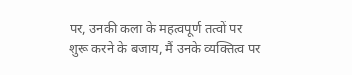पर, उनकी कला के महत्वपूर्ण तत्वों पर शुरू करने के बजाय, मैं उनके व्यक्तित्व पर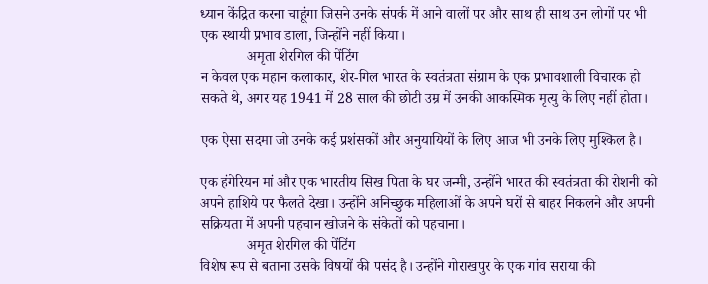ध्यान केंद्रित करना चाहूंगा जिसने उनके संपर्क में आने वालों पर और साथ ही साथ उन लोगों पर भी एक स्थायी प्रभाव डाला, जिन्होंने नहीं किया।
             अमृता शेरगिल की पेंटिंग
न केवल एक महान कलाकार, शेर-गिल भारत के स्वतंत्रता संग्राम के एक प्रभावशाली विचारक हो सकते थे, अगर यह 1941 में 28 साल की छोटी उम्र में उनकी आकस्मिक मृत्यु के लिए नहीं होता।

एक ऐसा सदमा जो उनके कई प्रशंसकों और अनुयायियों के लिए आज भी उनके लिए मुश्किल है।

एक हंगेरियन मां और एक भारतीय सिख पिता के घर जन्मी, उन्होंने भारत की स्वतंत्रता की रोशनी को अपने हाशिये पर फैलते देखा। उन्होंने अनिच्छुक महिलाओं के अपने घरों से बाहर निकलने और अपनी सक्रियता में अपनी पहचान खोजने के संकेतों को पहचाना।
             अमृत शेरगिल की पेंटिंग
विशेष रूप से बताना उसके विषयों की पसंद है। उन्होंने गोराखपुर के एक गांव सराया की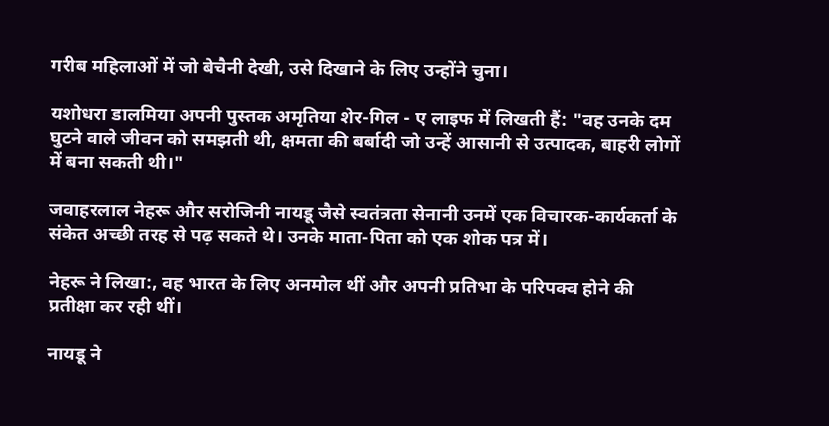गरीब महिलाओं में जो बेचैनी देखी, उसे दिखाने के लिए उन्होंने चुना।

यशोधरा डालमिया अपनी पुस्तक अमृतिया शेर-गिल - ए लाइफ में लिखती हैं: "वह उनके दम घुटने वाले जीवन को समझती थी, क्षमता की बर्बादी जो उन्हें आसानी से उत्पादक, बाहरी लोगों में बना सकती थी।"

जवाहरलाल नेहरू और सरोजिनी नायडू जैसे स्वतंत्रता सेनानी उनमें एक विचारक-कार्यकर्ता के संकेत अच्छी तरह से पढ़ सकते थे। उनके माता-पिता को एक शोक पत्र में।

नेहरू ने लिखा:, वह भारत के लिए अनमोल थीं और अपनी प्रतिभा के परिपक्व होने की प्रतीक्षा कर रही थीं।

नायडू ने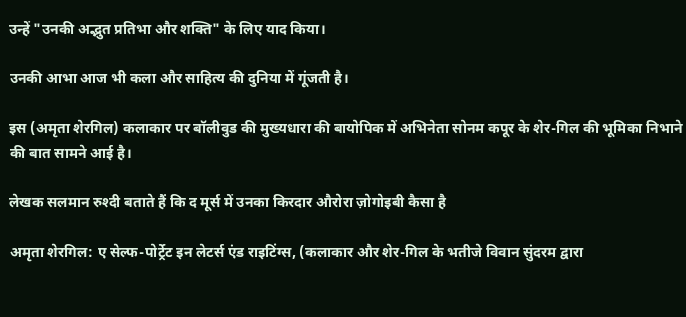उन्हें "उनकी अद्भुत प्रतिभा और शक्ति" के लिए याद किया।

उनकी आभा आज भी कला और साहित्य की दुनिया में गूंजती है।

इस (अमृता शेरगिल) कलाकार पर बॉलीवुड की मुख्यधारा की बायोपिक में अभिनेता सोनम कपूर के शेर-गिल की भूमिका निभाने की बात सामने आई है।

लेखक सलमान रुश्दी बताते हैं कि द मूर्स में उनका किरदार औरोरा ज़ोगोइबी कैसा है

अमृता शेरगिल: ए सेल्फ-पोर्ट्रेट इन लेटर्स एंड राइटिंग्स, (कलाकार और शेर-गिल के भतीजे विवान सुंदरम द्वारा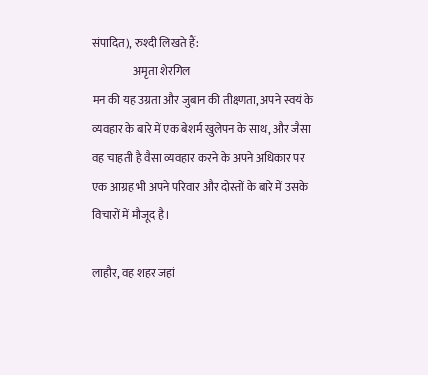संपादित), रुश्दी लिखते हैं:
                  अमृता शेरगिल
मन की यह उग्रता और जुबान की तीक्ष्णता, अपने स्वयं के व्यवहार के बारे में एक बेशर्म खुलेपन के साथ, और जैसा वह चाहती है वैसा व्यवहार करने के अपने अधिकार पर एक आग्रह भी अपने परिवार और दोस्तों के बारे में उसके विचारों में मौजूद है।

लाहौर, वह शहर जहां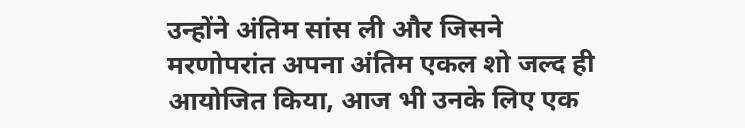उन्होंने अंतिम सांस ली और जिसने मरणोपरांत अपना अंतिम एकल शो जल्द ही आयोजित किया, आज भी उनके लिए एक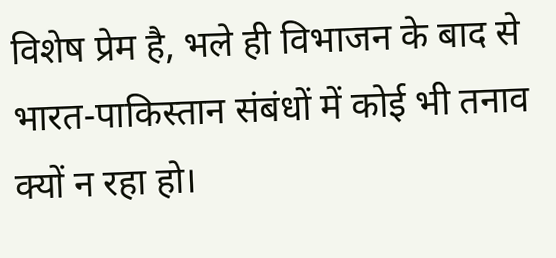विशेष प्रेम है, भले ही विभाजन के बाद से भारत-पाकिस्तान संबंधों में कोई भी तनाव क्यों न रहा हो।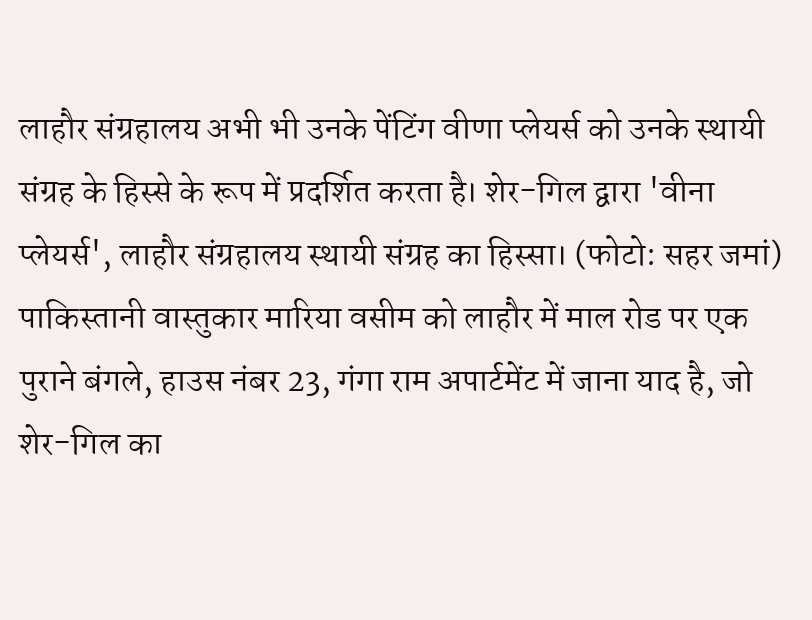लाहौर संग्रहालय अभी भी उनके पेंटिंग वीणा प्लेयर्स को उनके स्थायी संग्रह के हिस्से के रूप में प्रदर्शित करता है। शेर-गिल द्वारा 'वीना प्लेयर्स', लाहौर संग्रहालय स्थायी संग्रह का हिस्सा। (फोटो: सहर जमां)
पाकिस्तानी वास्तुकार मारिया वसीम को लाहौर में माल रोड पर एक पुराने बंगले, हाउस नंबर 23, गंगा राम अपार्टमेंट में जाना याद है, जो शेर-गिल का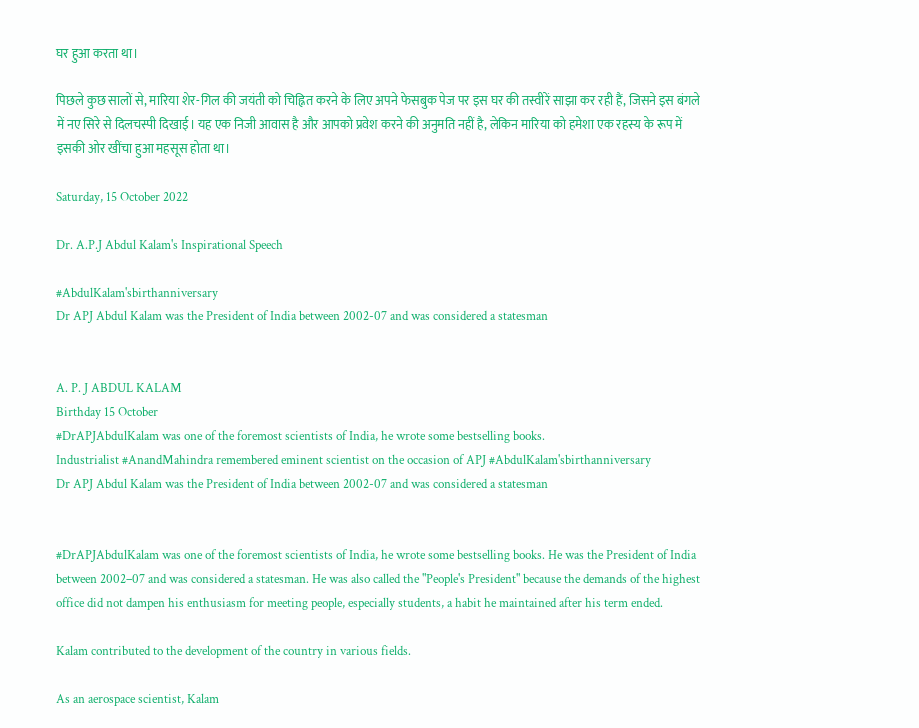घर हुआ करता था।

पिछले कुछ सालों से, मारिया शेर-गिल की जयंती को चिह्नित करने के लिए अपने फेसबुक पेज पर इस घर की तस्वीरें साझा कर रही हैं, जिसने इस बंगले में नए सिरे से दिलचस्पी दिखाई। यह एक निजी आवास है और आपको प्रवेश करने की अनुमति नहीं है, लेकिन मारिया को हमेशा एक रहस्य के रूप में इसकी ओर खींचा हुआ महसूस होता था।

Saturday, 15 October 2022

Dr. A.P.J Abdul Kalam's Inspirational Speech

#AbdulKalam'sbirthanniversary
Dr APJ Abdul Kalam was the President of India between 2002-07 and was considered a statesman


A. P. J ABDUL KALAM
Birthday 15 October
#DrAPJAbdulKalam was one of the foremost scientists of India, he wrote some bestselling books.
Industrialist #AnandMahindra remembered eminent scientist on the occasion of APJ #AbdulKalam'sbirthanniversary
Dr APJ Abdul Kalam was the President of India between 2002-07 and was considered a statesman


#DrAPJAbdulKalam was one of the foremost scientists of India, he wrote some bestselling books. He was the President of India between 2002–07 and was considered a statesman. He was also called the "People's President" because the demands of the highest office did not dampen his enthusiasm for meeting people, especially students, a habit he maintained after his term ended.

Kalam contributed to the development of the country in various fields.

As an aerospace scientist, Kalam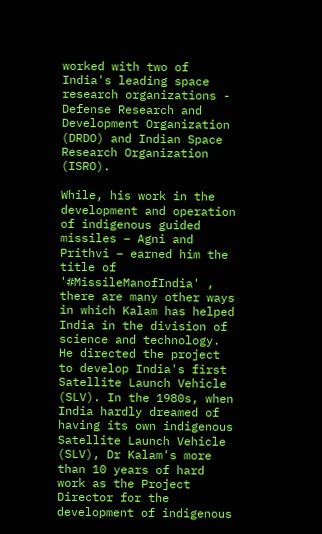worked with two of India's leading space research organizations - Defense Research and Development Organization (DRDO) and Indian Space Research Organization (ISRO).

While, his work in the development and operation of indigenous guided missiles – Agni and Prithvi – earned him the title of '#MissileManofIndia' , there are many other ways in which Kalam has helped India in the division of science and technology. He directed the project to develop India's first Satellite Launch Vehicle (SLV). In the 1980s, when India hardly dreamed of having its own indigenous Satellite Launch Vehicle (SLV), Dr Kalam's more than 10 years of hard work as the Project Director for the development of indigenous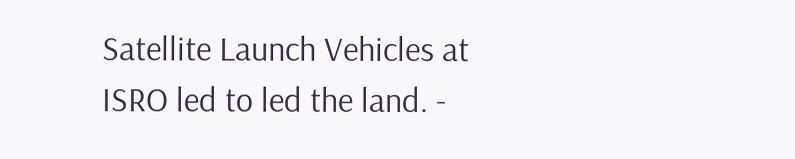Satellite Launch Vehicles at ISRO led to led the land. -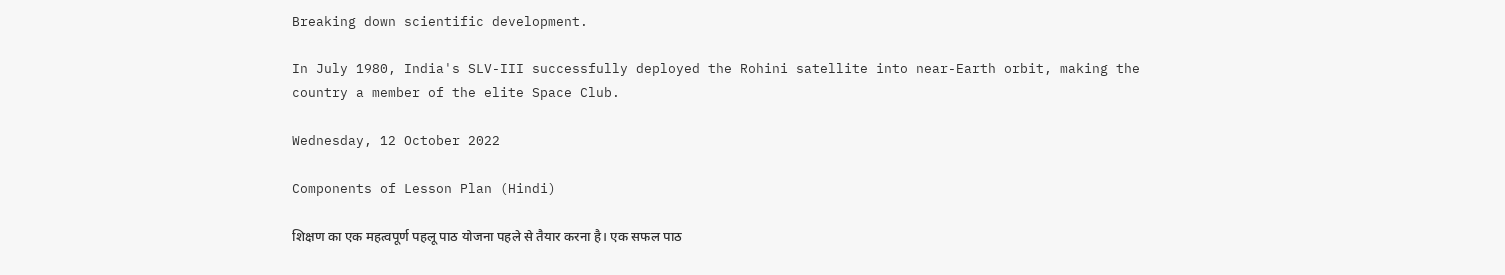Breaking down scientific development.

In July 1980, India's SLV-III successfully deployed the Rohini satellite into near-Earth orbit, making the country a member of the elite Space Club.

Wednesday, 12 October 2022

Components of Lesson Plan (Hindi)

शिक्षण का एक महत्वपूर्ण पहलू पाठ योजना पहले से तैयार करना है। एक सफल पाठ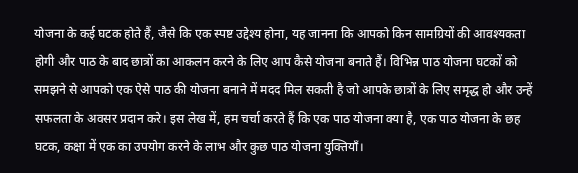योजना के कई घटक होते हैं, जैसे कि एक स्पष्ट उद्देश्य होना, यह जानना कि आपको किन सामग्रियों की आवश्यकता होगी और पाठ के बाद छात्रों का आकलन करने के लिए आप कैसे योजना बनाते हैं। विभिन्न पाठ योजना घटकों को समझने से आपको एक ऐसे पाठ की योजना बनाने में मदद मिल सकती है जो आपके छात्रों के लिए समृद्ध हो और उन्हें सफलता के अवसर प्रदान करे। इस लेख में, हम चर्चा करते हैं कि एक पाठ योजना क्या है, एक पाठ योजना के छह घटक, कक्षा में एक का उपयोग करने के लाभ और कुछ पाठ योजना युक्तियाँ।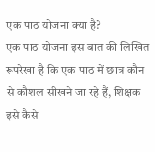एक पाठ योजना क्या है?
एक पाठ योजना इस बात की लिखित रूपरेखा है कि एक पाठ में छात्र कौन से कौशल सीखने जा रहे हैं, शिक्षक इसे कैसे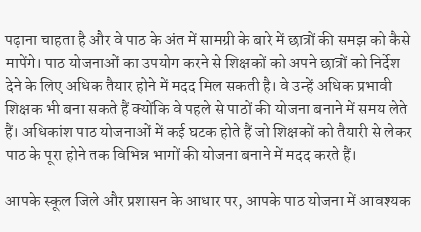पढ़ाना चाहता है और वे पाठ के अंत में सामग्री के बारे में छात्रों की समझ को कैसे मापेंगे। पाठ योजनाओं का उपयोग करने से शिक्षकों को अपने छात्रों को निर्देश देने के लिए अधिक तैयार होने में मदद मिल सकती है। वे उन्हें अधिक प्रभावी शिक्षक भी बना सकते हैं क्योंकि वे पहले से पाठों की योजना बनाने में समय लेते हैं। अधिकांश पाठ योजनाओं में कई घटक होते हैं जो शिक्षकों को तैयारी से लेकर पाठ के पूरा होने तक विभिन्न भागों की योजना बनाने में मदद करते हैं।

आपके स्कूल जिले और प्रशासन के आधार पर, आपके पाठ योजना में आवश्यक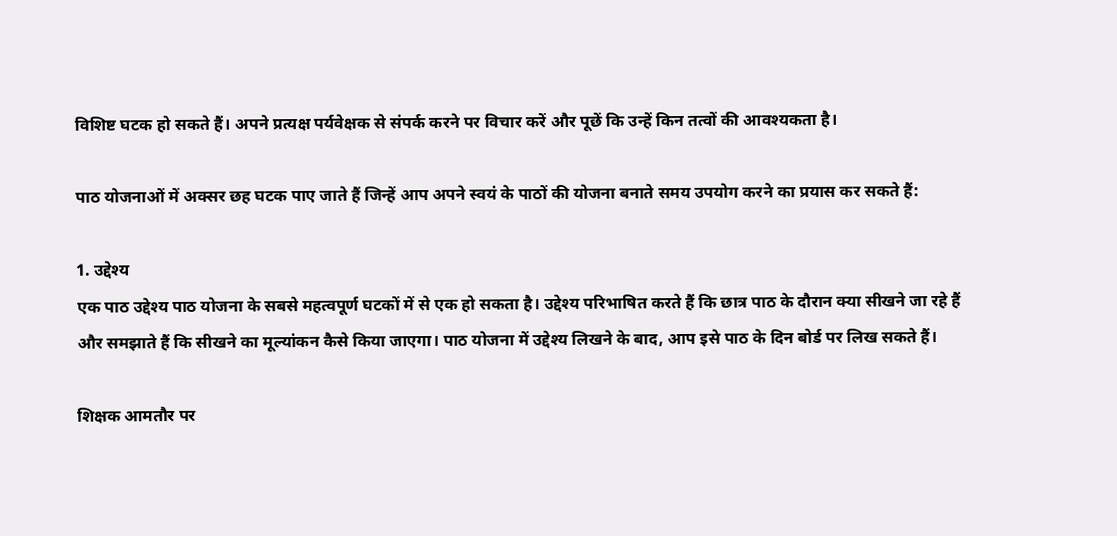विशिष्ट घटक हो सकते हैं। अपने प्रत्यक्ष पर्यवेक्षक से संपर्क करने पर विचार करें और पूछें कि उन्हें किन तत्वों की आवश्यकता है।

पाठ योजनाओं में अक्सर छह घटक पाए जाते हैं जिन्हें आप अपने स्वयं के पाठों की योजना बनाते समय उपयोग करने का प्रयास कर सकते हैं:

1. उद्देश्य
एक पाठ उद्देश्य पाठ योजना के सबसे महत्वपूर्ण घटकों में से एक हो सकता है। उद्देश्य परिभाषित करते हैं कि छात्र पाठ के दौरान क्या सीखने जा रहे हैं और समझाते हैं कि सीखने का मूल्यांकन कैसे किया जाएगा। पाठ योजना में उद्देश्य लिखने के बाद, आप इसे पाठ के दिन बोर्ड पर लिख सकते हैं।

शिक्षक आमतौर पर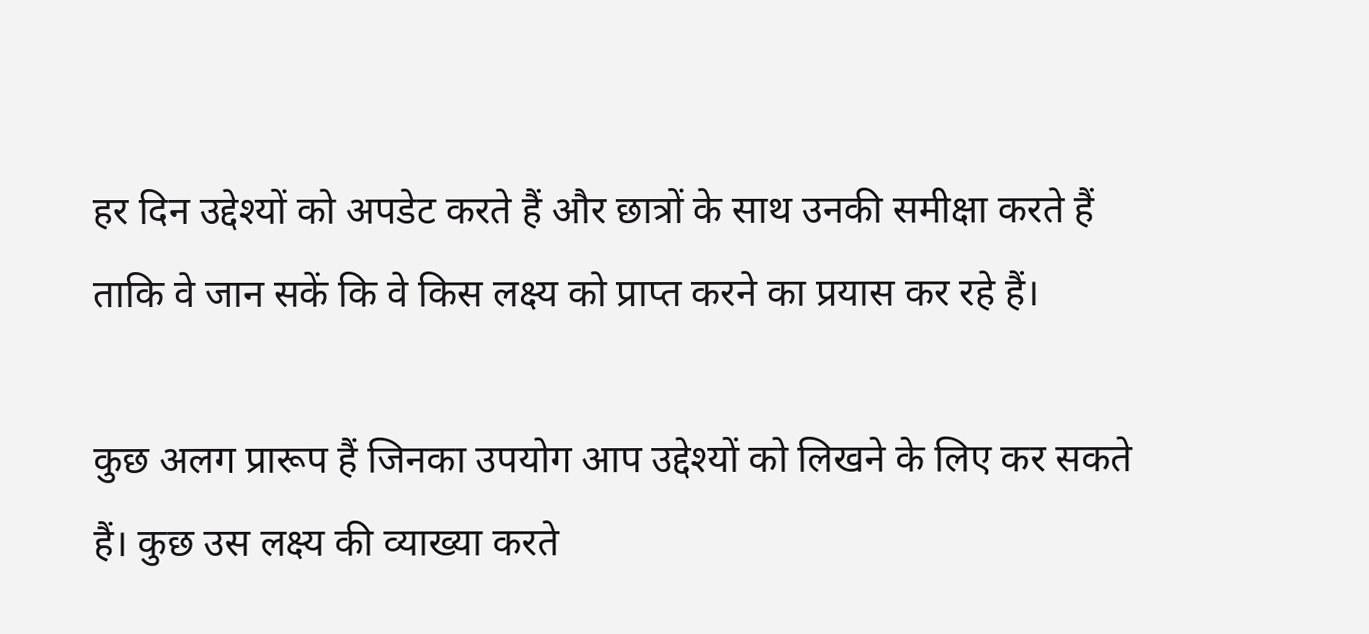हर दिन उद्देश्यों को अपडेट करते हैं और छात्रों के साथ उनकी समीक्षा करते हैं ताकि वे जान सकें कि वे किस लक्ष्य को प्राप्त करने का प्रयास कर रहे हैं।

कुछ अलग प्रारूप हैं जिनका उपयोग आप उद्देश्यों को लिखने के लिए कर सकते हैं। कुछ उस लक्ष्य की व्याख्या करते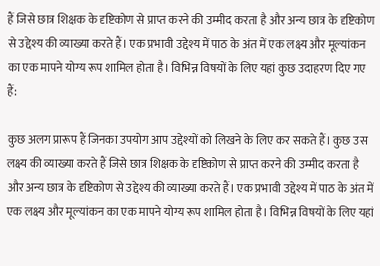हैं जिसे छात्र शिक्षक के दृष्टिकोण से प्राप्त करने की उम्मीद करता है और अन्य छात्र के दृष्टिकोण से उद्देश्य की व्याख्या करते हैं। एक प्रभावी उद्देश्य में पाठ के अंत में एक लक्ष्य और मूल्यांकन का एक मापने योग्य रूप शामिल होता है। विभिन्न विषयों के लिए यहां कुछ उदाहरण दिए गए हैं:

कुछ अलग प्रारूप हैं जिनका उपयोग आप उद्देश्यों को लिखने के लिए कर सकते हैं। कुछ उस लक्ष्य की व्याख्या करते हैं जिसे छात्र शिक्षक के दृष्टिकोण से प्राप्त करने की उम्मीद करता है और अन्य छात्र के दृष्टिकोण से उद्देश्य की व्याख्या करते हैं। एक प्रभावी उद्देश्य में पाठ के अंत में एक लक्ष्य और मूल्यांकन का एक मापने योग्य रूप शामिल होता है। विभिन्न विषयों के लिए यहां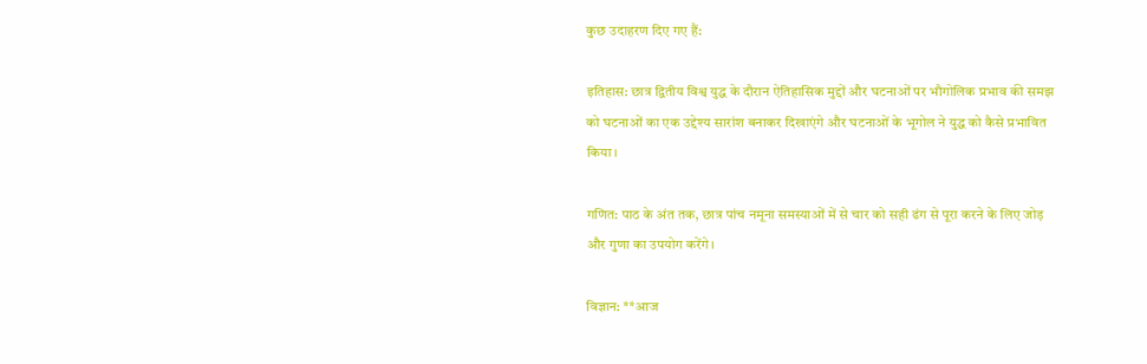कुछ उदाहरण दिए गए हैं:

इतिहास: छात्र द्वितीय विश्व युद्ध के दौरान ऐतिहासिक मुद्दों और घटनाओं पर भौगोलिक प्रभाव की समझ को घटनाओं का एक उद्देश्य सारांश बनाकर दिखाएंगे और घटनाओं के भूगोल ने युद्ध को कैसे प्रभावित किया।

गणित: पाठ के अंत तक, छात्र पांच नमूना समस्याओं में से चार को सही ढंग से पूरा करने के लिए जोड़ और गुणा का उपयोग करेंगे।

विज्ञान: **आज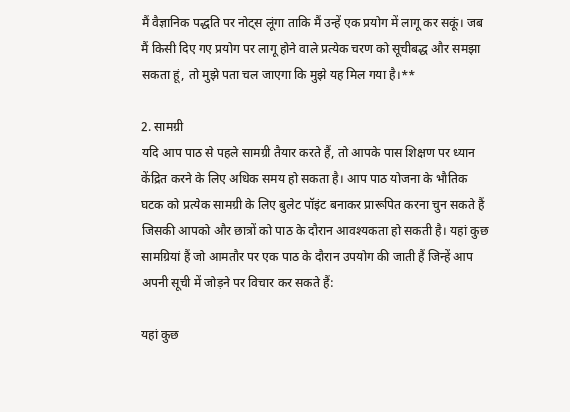मैं वैज्ञानिक पद्धति पर नोट्स लूंगा ताकि मैं उन्हें एक प्रयोग में लागू कर सकूं। जब मैं किसी दिए गए प्रयोग पर लागू होने वाले प्रत्येक चरण को सूचीबद्ध और समझा सकता हूं, तो मुझे पता चल जाएगा कि मुझे यह मिल गया है।**

2. सामग्री
यदि आप पाठ से पहले सामग्री तैयार करते हैं, तो आपके पास शिक्षण पर ध्यान केंद्रित करने के लिए अधिक समय हो सकता है। आप पाठ योजना के भौतिक घटक को प्रत्येक सामग्री के लिए बुलेट पॉइंट बनाकर प्रारूपित करना चुन सकते हैं जिसकी आपको और छात्रों को पाठ के दौरान आवश्यकता हो सकती है। यहां कुछ सामग्रियां हैं जो आमतौर पर एक पाठ के दौरान उपयोग की जाती हैं जिन्हें आप अपनी सूची में जोड़ने पर विचार कर सकते हैं:

यहां कुछ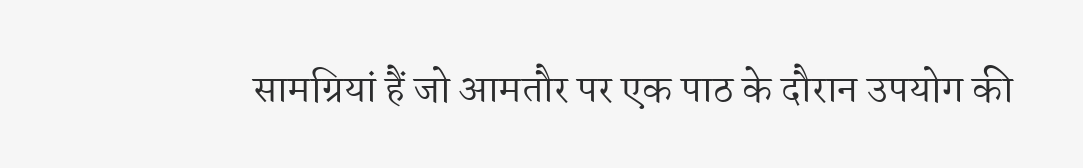सामग्रियां हैं जो आमतौर पर एक पाठ के दौरान उपयोग की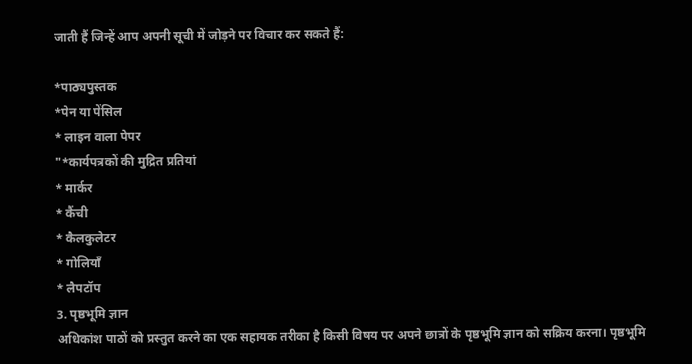जाती हैं जिन्हें आप अपनी सूची में जोड़ने पर विचार कर सकते हैं:

*पाठ्यपुस्तक
*पेन या पेंसिल
* लाइन वाला पेपर
"*कार्यपत्रकों की मुद्रित प्रतियां
* मार्कर
* कैंची
* कैलकुलेटर
* गोलियाँ
* लैपटॉप
3. पृष्ठभूमि ज्ञान
अधिकांश पाठों को प्रस्तुत करने का एक सहायक तरीका है किसी विषय पर अपने छात्रों के पृष्ठभूमि ज्ञान को सक्रिय करना। पृष्ठभूमि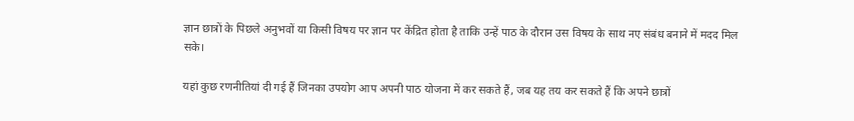ज्ञान छात्रों के पिछले अनुभवों या किसी विषय पर ज्ञान पर केंद्रित होता है ताकि उन्हें पाठ के दौरान उस विषय के साथ नए संबंध बनाने में मदद मिल सके।

यहां कुछ रणनीतियां दी गई हैं जिनका उपयोग आप अपनी पाठ योजना में कर सकते हैं, जब यह तय कर सकते हैं कि अपने छात्रों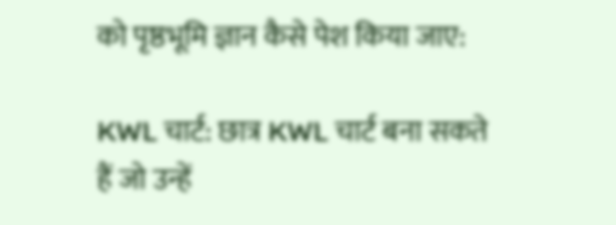को पृष्ठभूमि ज्ञान कैसे पेश किया जाए:

KWL चार्ट: छात्र KWL चार्ट बना सकते हैं जो उन्हें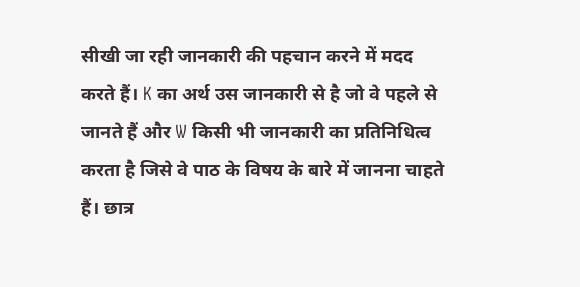सीखी जा रही जानकारी की पहचान करने में मदद करते हैं। K का अर्थ उस जानकारी से है जो वे पहले से जानते हैं और W किसी भी जानकारी का प्रतिनिधित्व करता है जिसे वे पाठ के विषय के बारे में जानना चाहते हैं। छात्र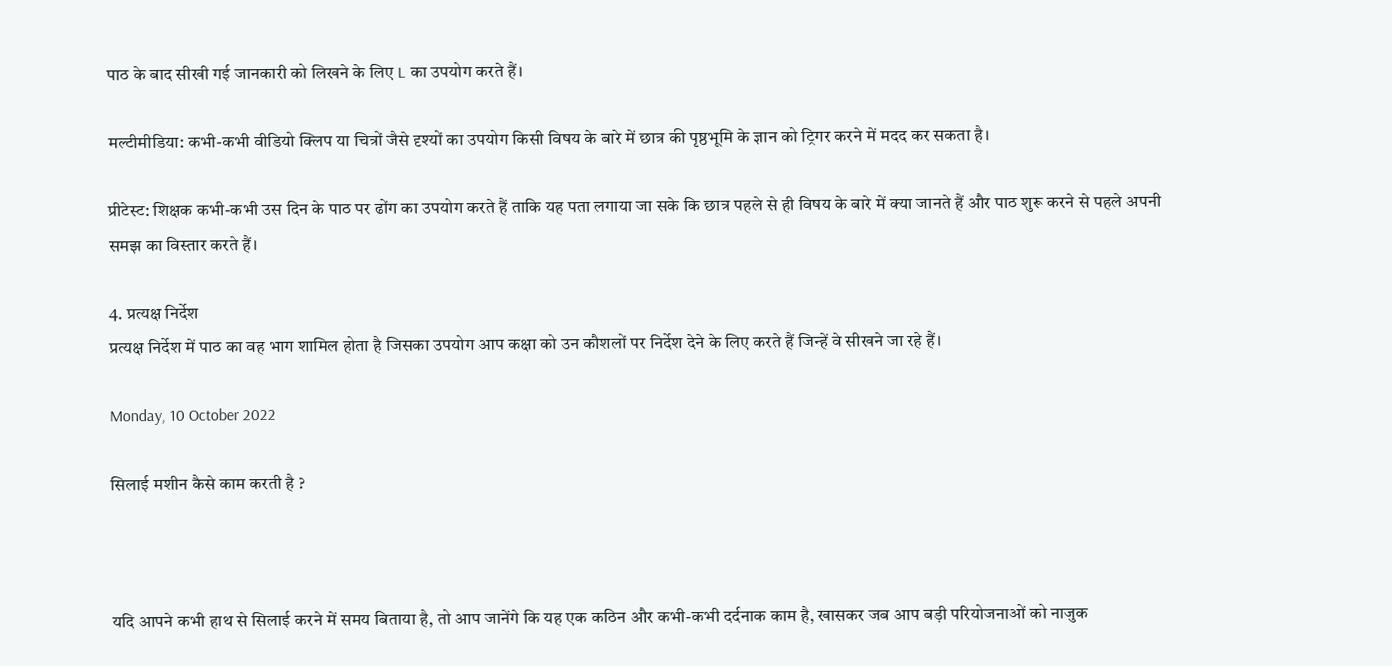पाठ के बाद सीखी गई जानकारी को लिखने के लिए L का उपयोग करते हैं।

मल्टीमीडिया: कभी-कभी वीडियो क्लिप या चित्रों जैसे दृश्यों का उपयोग किसी विषय के बारे में छात्र की पृष्ठभूमि के ज्ञान को ट्रिगर करने में मदद कर सकता है।

प्रीटेस्ट: शिक्षक कभी-कभी उस दिन के पाठ पर ढोंग का उपयोग करते हैं ताकि यह पता लगाया जा सके कि छात्र पहले से ही विषय के बारे में क्या जानते हैं और पाठ शुरू करने से पहले अपनी समझ का विस्तार करते हैं।

4. प्रत्यक्ष निर्देश
प्रत्यक्ष निर्देश में पाठ का वह भाग शामिल होता है जिसका उपयोग आप कक्षा को उन कौशलों पर निर्देश देने के लिए करते हैं जिन्हें वे सीखने जा रहे हैं।

Monday, 10 October 2022

सिलाई मशीन कैसे काम करती है ?



यदि आपने कभी हाथ से सिलाई करने में समय बिताया है, तो आप जानेंगे कि यह एक कठिन और कभी-कभी दर्दनाक काम है, खासकर जब आप बड़ी परियोजनाओं को नाजुक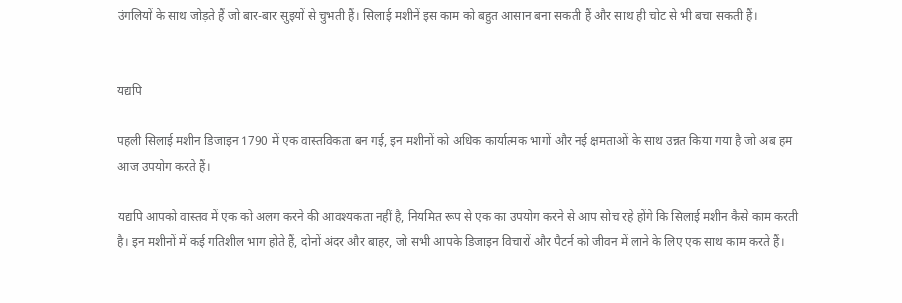उंगलियों के साथ जोड़ते हैं जो बार-बार सुइयों से चुभती हैं। सिलाई मशीनें इस काम को बहुत आसान बना सकती हैं और साथ ही चोट से भी बचा सकती हैं।


यद्यपि

पहली सिलाई मशीन डिजाइन 1790 में एक वास्तविकता बन गई, इन मशीनों को अधिक कार्यात्मक भागों और नई क्षमताओं के साथ उन्नत किया गया है जो अब हम आज उपयोग करते हैं।

यद्यपि आपको वास्तव में एक को अलग करने की आवश्यकता नहीं है, नियमित रूप से एक का उपयोग करने से आप सोच रहे होंगे कि सिलाई मशीन कैसे काम करती है। इन मशीनों में कई गतिशील भाग होते हैं, दोनों अंदर और बाहर, जो सभी आपके डिजाइन विचारों और पैटर्न को जीवन में लाने के लिए एक साथ काम करते हैं।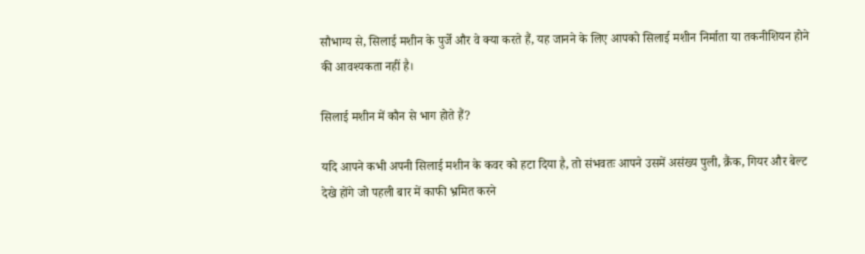सौभाग्य से, सिलाई मशीन के पुर्जे और वे क्या करते हैं, यह जानने के लिए आपको सिलाई मशीन निर्माता या तकनीशियन होने की आवश्यकता नहीं है।

सिलाई मशीन में कौन से भाग होते हैं?

यदि आपने कभी अपनी सिलाई मशीन के कवर को हटा दिया है, तो संभवतः आपने उसमें असंख्य पुली, क्रैंक, गियर और बेल्ट देखे होंगे जो पहली बार में काफी भ्रमित करने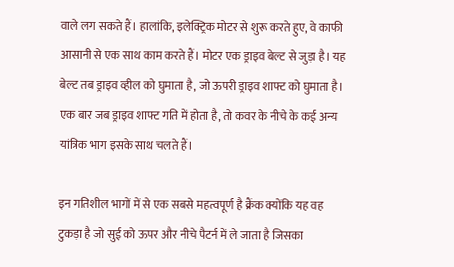वाले लग सकते हैं। हालांकि, इलेक्ट्रिक मोटर से शुरू करते हुए, वे काफी आसानी से एक साथ काम करते हैं। मोटर एक ड्राइव बेल्ट से जुड़ा है। यह बेल्ट तब ड्राइव व्हील को घुमाता है, जो ऊपरी ड्राइव शाफ्ट को घुमाता है। एक बार जब ड्राइव शाफ्ट गति में होता है, तो कवर के नीचे के कई अन्य यांत्रिक भाग इसके साथ चलते हैं।

इन गतिशील भागों में से एक सबसे महत्वपूर्ण है क्रैंक क्योंकि यह वह टुकड़ा है जो सुई को ऊपर और नीचे पैटर्न में ले जाता है जिसका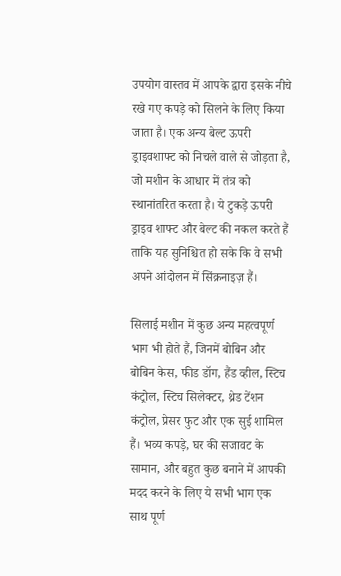उपयोग वास्तव में आपके द्वारा इसके नीचे रखे गए कपड़े को सिलने के लिए किया जाता है। एक अन्य बेल्ट ऊपरी ड्राइवशाफ्ट को निचले वाले से जोड़ता है, जो मशीन के आधार में तंत्र को स्थानांतरित करता है। ये टुकड़े ऊपरी ड्राइव शाफ्ट और बेल्ट की नकल करते हैं ताकि यह सुनिश्चित हो सके कि वे सभी अपने आंदोलन में सिंक्रनाइज़ हैं।

सिलाई मशीन में कुछ अन्य महत्वपूर्ण भाग भी होते हैं, जिनमें बोबिन और बोबिन केस, फीड डॉग, हैंड व्हील, स्टिच कंट्रोल, स्टिच सिलेक्टर, थ्रेड टेंशन कंट्रोल, प्रेसर फुट और एक सुई शामिल हैं। भव्य कपड़े, घर की सजावट के सामान, और बहुत कुछ बनाने में आपकी मदद करने के लिए ये सभी भाग एक साथ पूर्ण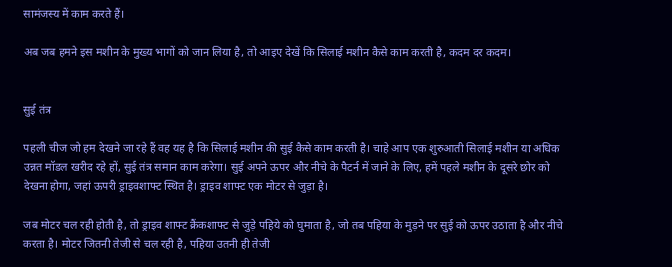सामंजस्य में काम करते हैं।

अब जब हमने इस मशीन के मुख्य भागों को जान लिया है, तो आइए देखें कि सिलाई मशीन कैसे काम करती है, कदम दर कदम।


सुई तंत्र

पहली चीज जो हम देखने जा रहे हैं वह यह है कि सिलाई मशीन की सुई कैसे काम करती है। चाहे आप एक शुरुआती सिलाई मशीन या अधिक उन्नत मॉडल खरीद रहे हों, सुई तंत्र समान काम करेगा। सुई अपने ऊपर और नीचे के पैटर्न में जाने के लिए, हमें पहले मशीन के दूसरे छोर को देखना होगा, जहां ऊपरी ड्राइवशाफ्ट स्थित है। ड्राइव शाफ्ट एक मोटर से जुड़ा है।

जब मोटर चल रही होती है, तो ड्राइव शाफ्ट क्रैंकशाफ्ट से जुड़े पहिये को घुमाता है, जो तब पहिया के मुड़ने पर सुई को ऊपर उठाता है और नीचे करता है। मोटर जितनी तेजी से चल रही है, पहिया उतनी ही तेजी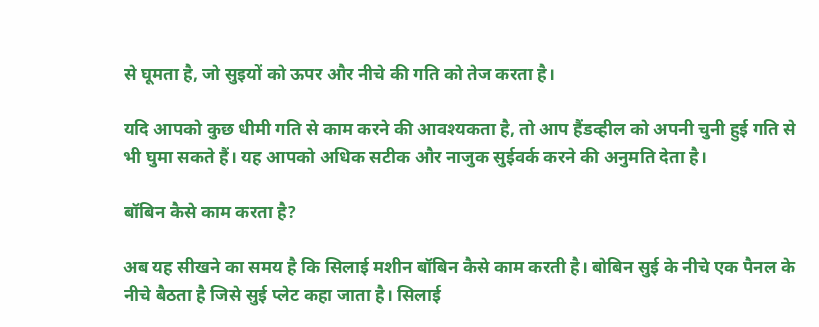से घूमता है, जो सुइयों को ऊपर और नीचे की गति को तेज करता है।

यदि आपको कुछ धीमी गति से काम करने की आवश्यकता है, तो आप हैंडव्हील को अपनी चुनी हुई गति से भी घुमा सकते हैं। यह आपको अधिक सटीक और नाजुक सुईवर्क करने की अनुमति देता है।

बॉबिन कैसे काम करता है?

अब यह सीखने का समय है कि सिलाई मशीन बॉबिन कैसे काम करती है। बोबिन सुई के नीचे एक पैनल के नीचे बैठता है जिसे सुई प्लेट कहा जाता है। सिलाई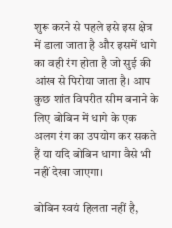शुरू करने से पहले इसे इस क्षेत्र में डाला जाता है और इसमें धागे का वही रंग होता है जो सुई की आंख से पिरोया जाता है। आप कुछ शांत विपरीत सीम बनाने के लिए बोबिन में धागे के एक अलग रंग का उपयोग कर सकते हैं या यदि बोबिन धागा वैसे भी नहीं देखा जाएगा।

बोबिन स्वयं हिलता नहीं है,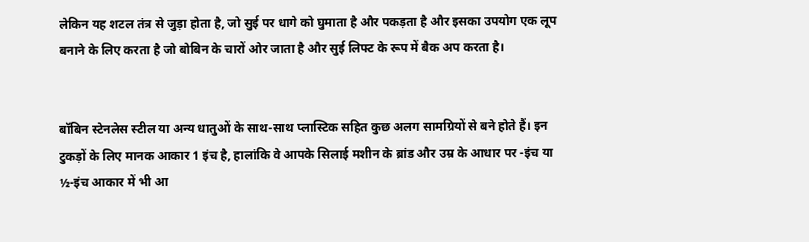लेकिन यह शटल तंत्र से जुड़ा होता है, जो सुई पर धागे को घुमाता है और पकड़ता है और इसका उपयोग एक लूप बनाने के लिए करता है जो बोबिन के चारों ओर जाता है और सुई लिफ्ट के रूप में बैक अप करता है।


बॉबिन स्टेनलेस स्टील या अन्य धातुओं के साथ-साथ प्लास्टिक सहित कुछ अलग सामग्रियों से बने होते हैं। इन टुकड़ों के लिए मानक आकार 1 इंच है, हालांकि वे आपके सिलाई मशीन के ब्रांड और उम्र के आधार पर -इंच या ½-इंच आकार में भी आ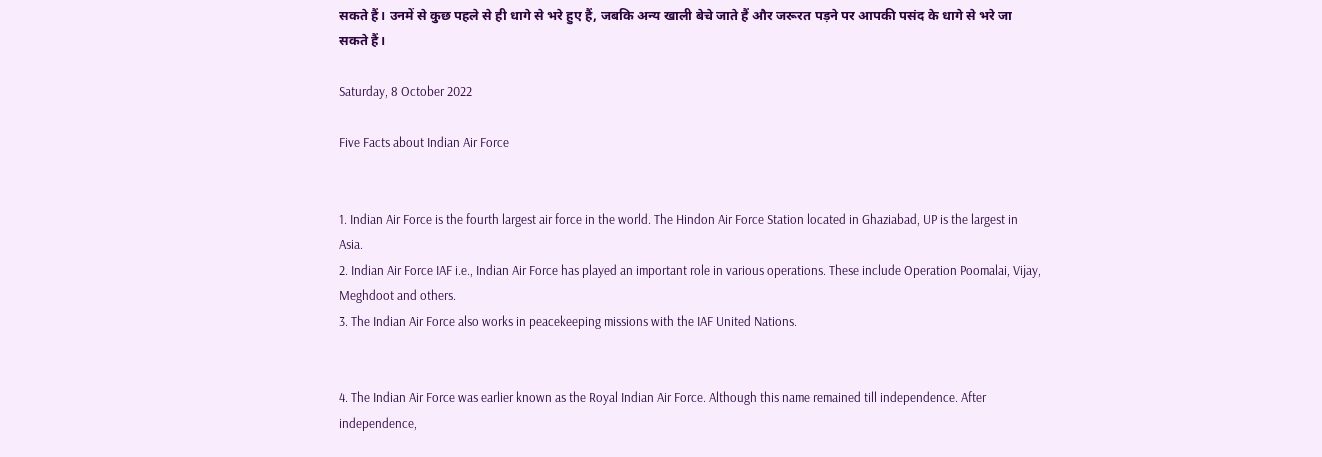सकते हैं। उनमें से कुछ पहले से ही धागे से भरे हुए हैं, जबकि अन्य खाली बेचे जाते हैं और जरूरत पड़ने पर आपकी पसंद के धागे से भरे जा सकते हैं।

Saturday, 8 October 2022

Five Facts about Indian Air Force


1. Indian Air Force is the fourth largest air force in the world. The Hindon Air Force Station located in Ghaziabad, UP is the largest in Asia.
2. Indian Air Force IAF i.e., Indian Air Force has played an important role in various operations. These include Operation Poomalai, Vijay, Meghdoot and others.
3. The Indian Air Force also works in peacekeeping missions with the IAF United Nations.


4. The Indian Air Force was earlier known as the Royal Indian Air Force. Although this name remained till independence. After independence,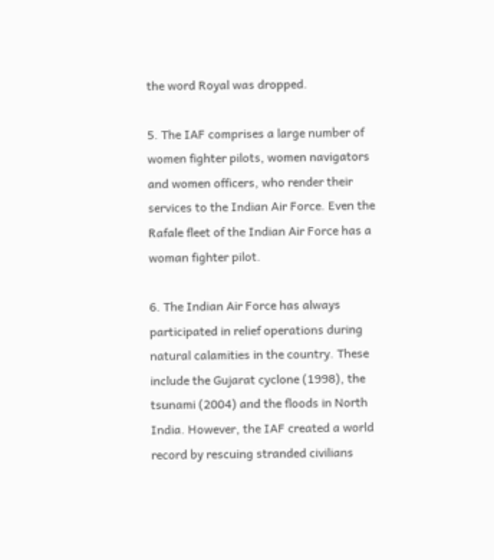the word Royal was dropped.

5. The IAF comprises a large number of women fighter pilots, women navigators and women officers, who render their services to the Indian Air Force. Even the Rafale fleet of the Indian Air Force has a woman fighter pilot.

6. The Indian Air Force has always participated in relief operations during natural calamities in the country. These include the Gujarat cyclone (1998), the tsunami (2004) and the floods in North India. However, the IAF created a world record by rescuing stranded civilians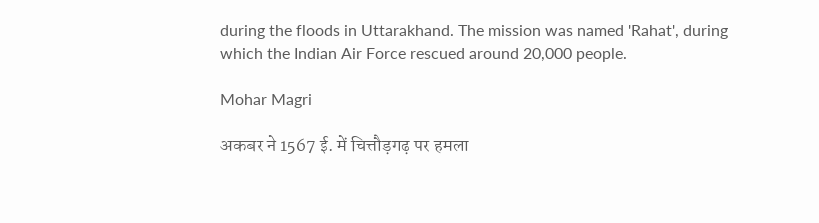during the floods in Uttarakhand. The mission was named 'Rahat', during which the Indian Air Force rescued around 20,000 people.

Mohar Magri

अकबर ने 1567 ई. में चित्तौड़गढ़ पर हमला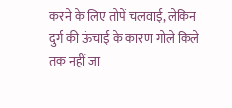करने के लिए तोपें चलवाई, लेकिन दुर्ग की ऊंचाई के कारण गोले किले तक नहीं जा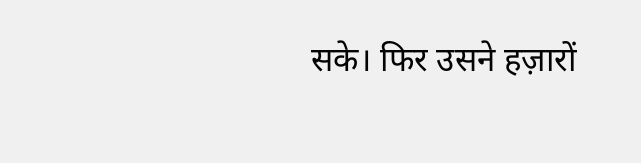सके। फिर उसने हज़ारों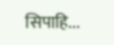सिपाहि...